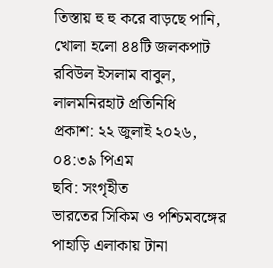তিস্তায় হু হু করে বাড়ছে পানি, খোলা হলো ৪৪টি জলকপাট
রবিউল ইসলাম বাবুল, লালমনিরহাট প্রতিনিধি
প্রকাশ: ২২ জুলাই ২০২৬, ০৪:৩৯ পিএম
ছবি: সংগৃহীত
ভারতের সিকিম ও পশ্চিমবঙ্গের পাহাড়ি এলাকায় টানা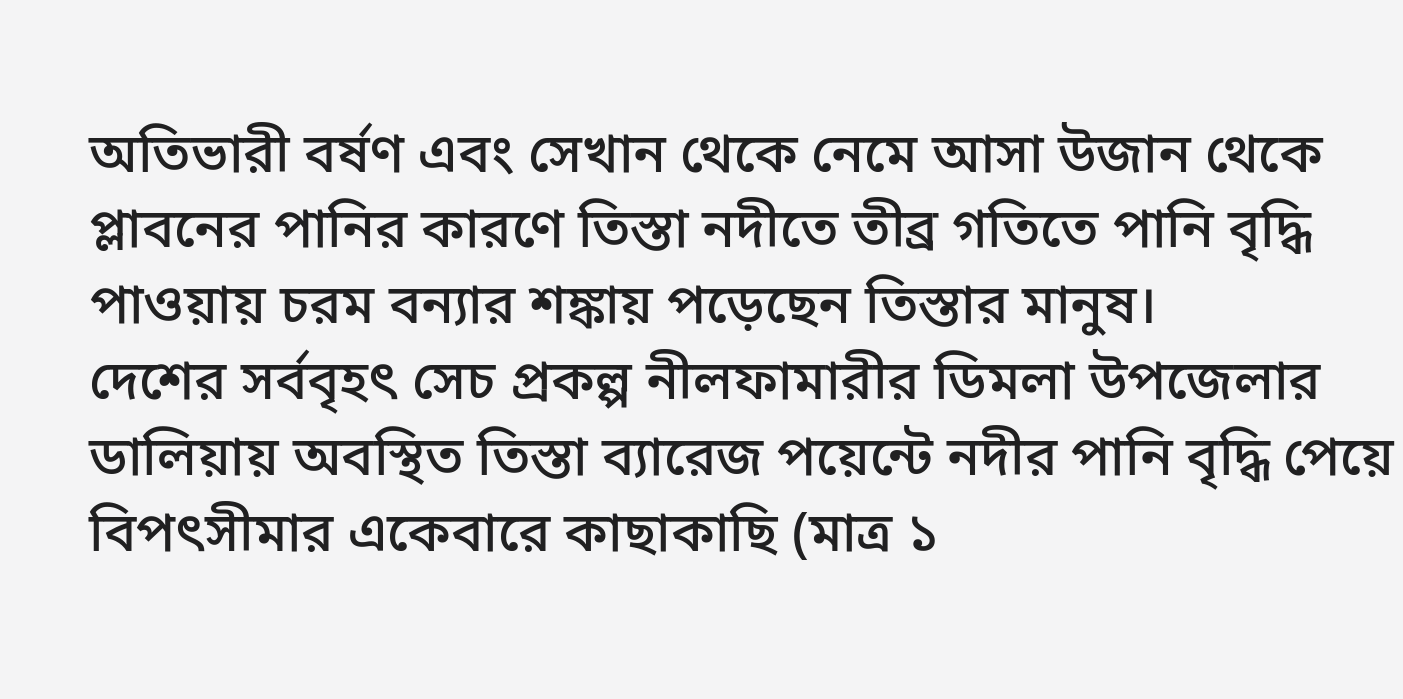অতিভারী বর্ষণ এবং সেখান থেকে নেমে আসা উজান থেকে প্লাবনের পানির কারণে তিস্তা নদীতে তীব্র গতিতে পানি বৃদ্ধি পাওয়ায় চরম বন্যার শঙ্কায় পড়েছেন তিস্তার মানুষ।
দেশের সর্ববৃহৎ সেচ প্রকল্প নীলফামারীর ডিমলা উপজেলার ডালিয়ায় অবস্থিত তিস্তা ব্যারেজ পয়েন্টে নদীর পানি বৃদ্ধি পেয়ে বিপৎসীমার একেবারে কাছাকাছি (মাত্র ১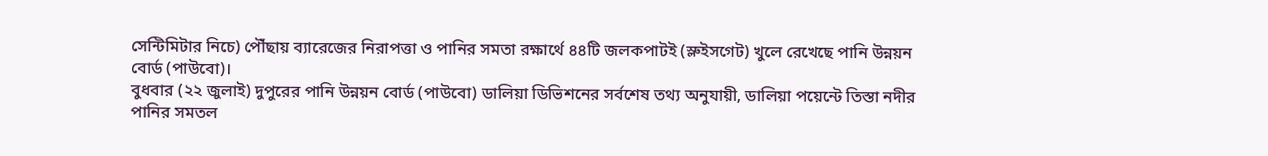সেন্টিমিটার নিচে) পৌঁছায় ব্যারেজের নিরাপত্তা ও পানির সমতা রক্ষার্থে ৪৪টি জলকপাটই (স্লুইসগেট) খুলে রেখেছে পানি উন্নয়ন বোর্ড (পাউবো)।
বুধবার (২২ জুলাই) দুপুরের পানি উন্নয়ন বোর্ড (পাউবো) ডালিয়া ডিভিশনের সর্বশেষ তথ্য অনুযায়ী, ডালিয়া পয়েন্টে তিস্তা নদীর পানির সমতল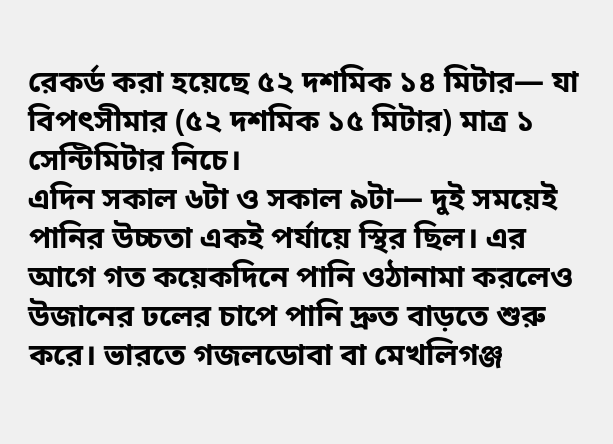রেকর্ড করা হয়েছে ৫২ দশমিক ১৪ মিটার— যা বিপৎসীমার (৫২ দশমিক ১৫ মিটার) মাত্র ১ সেন্টিমিটার নিচে।
এদিন সকাল ৬টা ও সকাল ৯টা— দুই সময়েই পানির উচ্চতা একই পর্যায়ে স্থির ছিল। এর আগে গত কয়েকদিনে পানি ওঠানামা করলেও উজানের ঢলের চাপে পানি দ্রুত বাড়তে শুরু করে। ভারতে গজলডোবা বা মেখলিগঞ্জ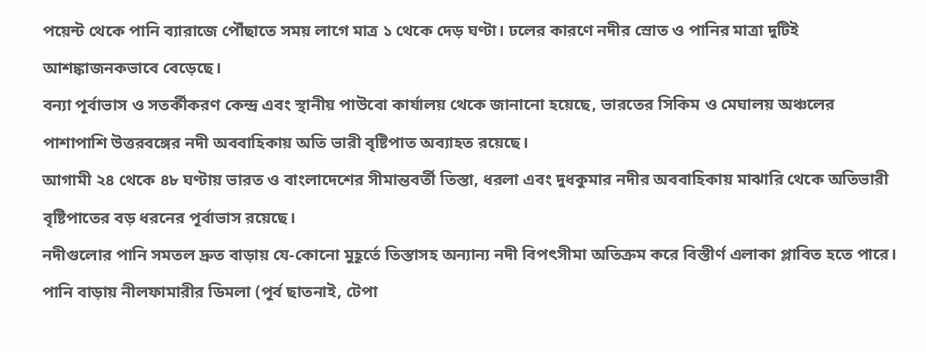পয়েন্ট থেকে পানি ব্যারাজে পৌঁছাতে সময় লাগে মাত্র ১ থেকে দেড় ঘণ্টা। ঢলের কারণে নদীর স্রোত ও পানির মাত্রা দুটিই আশঙ্কাজনকভাবে বেড়েছে।
বন্যা পূর্বাভাস ও সতর্কীকরণ কেন্দ্র এবং স্থানীয় পাউবো কার্যালয় থেকে জানানো হয়েছে, ভারতের সিকিম ও মেঘালয় অঞ্চলের পাশাপাশি উত্তরবঙ্গের নদী অববাহিকায় অতি ভারী বৃষ্টিপাত অব্যাহত রয়েছে।
আগামী ২৪ থেকে ৪৮ ঘণ্টায় ভারত ও বাংলাদেশের সীমান্তবর্তী তিস্তা, ধরলা এবং দুধকুমার নদীর অববাহিকায় মাঝারি থেকে অতিভারী বৃষ্টিপাতের বড় ধরনের পূর্বাভাস রয়েছে।
নদীগুলোর পানি সমতল দ্রুত বাড়ায় যে-কোনো মুহূর্তে তিস্তাসহ অন্যান্য নদী বিপৎসীমা অতিক্রম করে বিস্তীর্ণ এলাকা প্লাবিত হতে পারে।
পানি বাড়ায় নীলফামারীর ডিমলা (পূর্ব ছাতনাই, টেপা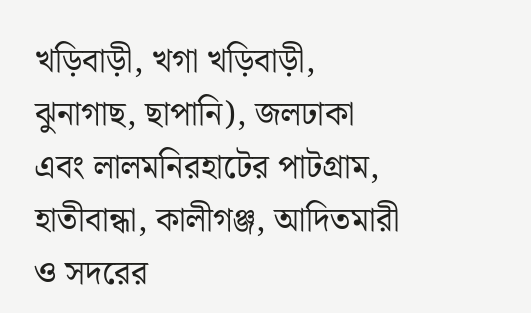খড়িবাড়ী, খগা খড়িবাড়ী, ঝুনাগাছ, ছাপানি), জলঢাকা এবং লালমনিরহাটের পাটগ্রাম, হাতীবান্ধা, কালীগঞ্জ, আদিতমারী ও সদরের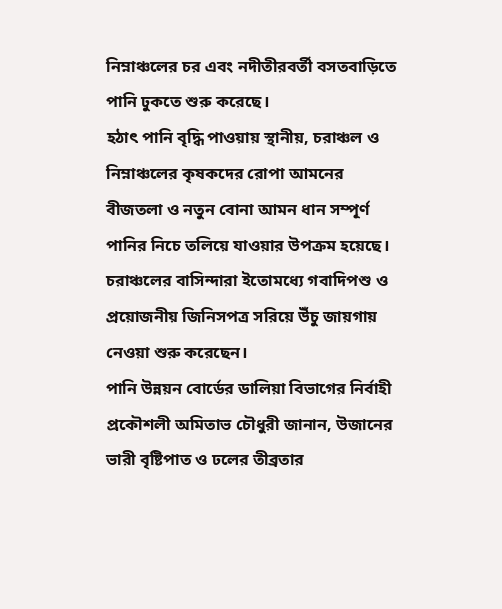নিম্নাঞ্চলের চর এবং নদীতীরবর্তী বসতবাড়িতে পানি ঢুকতে শুরু করেছে।
হঠাৎ পানি বৃদ্ধি পাওয়ায় স্থানীয়, চরাঞ্চল ও নিম্নাঞ্চলের কৃষকদের রোপা আমনের বীজতলা ও নতুন বোনা আমন ধান সম্পূর্ণ পানির নিচে তলিয়ে যাওয়ার উপক্রম হয়েছে। চরাঞ্চলের বাসিন্দারা ইতোমধ্যে গবাদিপশু ও প্রয়োজনীয় জিনিসপত্র সরিয়ে উঁচু জায়গায় নেওয়া শুরু করেছেন।
পানি উন্নয়ন বোর্ডের ডালিয়া বিভাগের নির্বাহী প্রকৌশলী অমিতাভ চৌধুরী জানান, উজানের ভারী বৃষ্টিপাত ও ঢলের তীব্রতার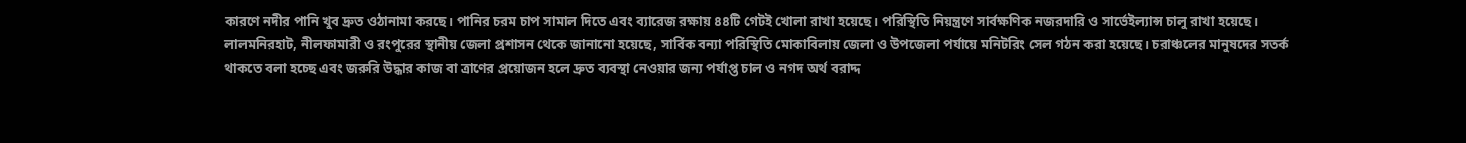কারণে নদীর পানি খুব দ্রুত ওঠানামা করছে। পানির চরম চাপ সামাল দিতে এবং ব্যারেজ রক্ষায় ৪৪টি গেটই খোলা রাখা হয়েছে। পরিস্থিতি নিয়ন্ত্রণে সার্বক্ষণিক নজরদারি ও সার্ভেইল্যান্স চালু রাখা হয়েছে।
লালমনিরহাট, নীলফামারী ও রংপুরের স্থানীয় জেলা প্রশাসন থেকে জানানো হয়েছে, সার্বিক বন্যা পরিস্থিতি মোকাবিলায় জেলা ও উপজেলা পর্যায়ে মনিটরিং সেল গঠন করা হয়েছে। চরাঞ্চলের মানুষদের সতর্ক থাকতে বলা হচ্ছে এবং জরুরি উদ্ধার কাজ বা ত্রাণের প্রয়োজন হলে দ্রুত ব্যবস্থা নেওয়ার জন্য পর্যাপ্ত চাল ও নগদ অর্থ বরাদ্দ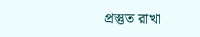প্রস্তুত রাখা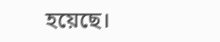হয়েছে।